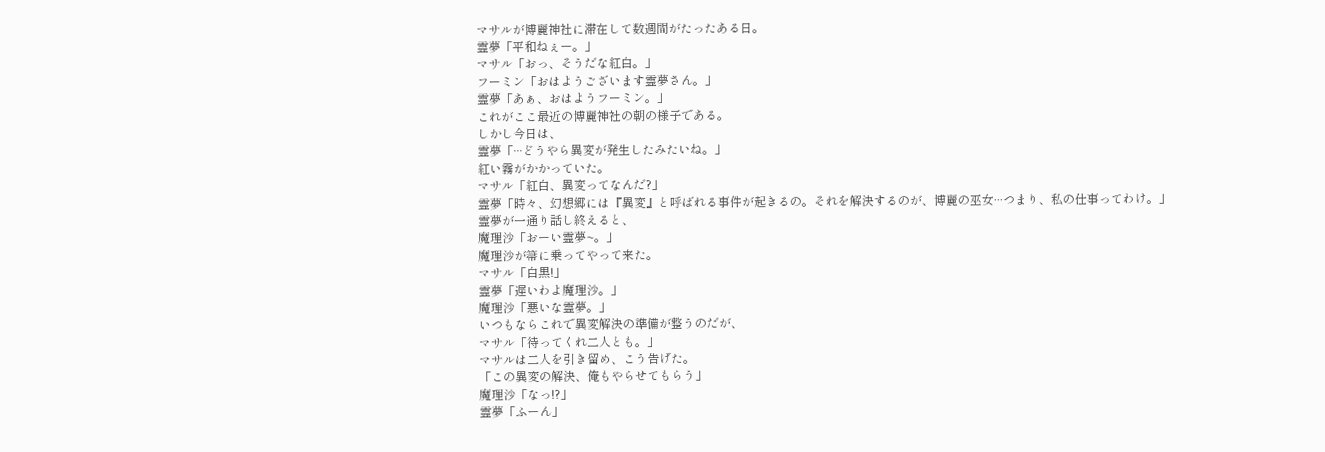マサルが博麗神社に滞在して数週間がたったある日。
霊夢「平和ねぇー。」
マサル「おっ、そうだな紅白。」
フーミン「おはようございます霊夢さん。」
霊夢「あぁ、おはようフーミン。」
これがここ最近の博麗神社の朝の様子である。
しかし今日は、
霊夢「···どうやら異変が発生したみたいね。」
紅い霧がかかっていた。
マサル「紅白、異変ってなんだ?」
霊夢「時々、幻想郷には『異変』と呼ばれる事件が起きるの。それを解決するのが、博麗の巫女···つまり、私の仕事ってわけ。」
霊夢が一通り話し終えると、
魔理沙「おーい霊夢~。」
魔理沙が箒に乗ってやって来た。
マサル「白黒!」
霊夢「遅いわよ魔理沙。」
魔理沙「悪いな霊夢。」
いつもならこれで異変解決の準備が整うのだが、
マサル「待ってくれ二人とも。」
マサルは二人を引き留め、こう告げた。
「この異変の解決、俺もやらせてもらう」
魔理沙「なっ!?」
霊夢「ふーん」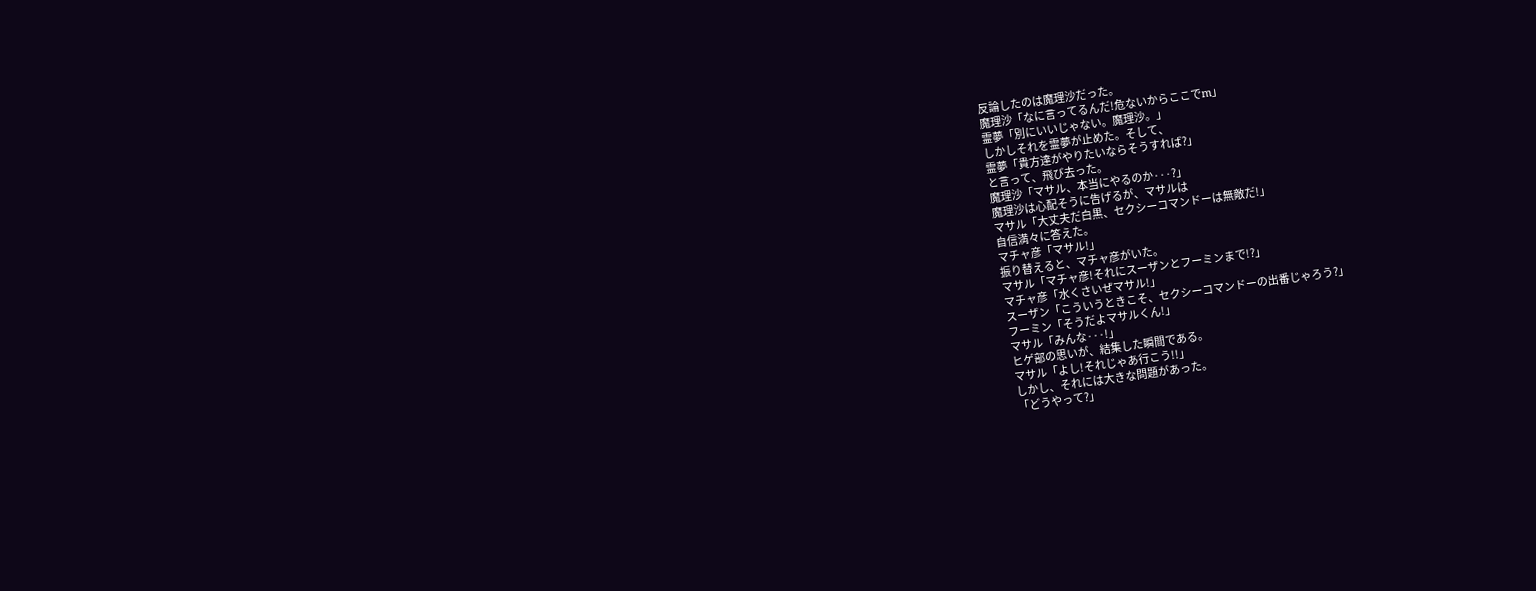反論したのは魔理沙だった。
魔理沙「なに言ってるんだ!危ないからここでm」
霊夢「別にいいじゃない。魔理沙。」
しかしそれを霊夢が止めた。そして、
霊夢「貴方達がやりたいならそうすれば?」
と言って、飛び去った。
魔理沙「マサル、本当にやるのか···?」
魔理沙は心配そうに告げるが、マサルは
マサル「大丈夫だ白黒、セクシーコマンドーは無敵だ!」
自信満々に答えた。
マチャ彦「マサル!」
振り替えると、マチャ彦がいた。
マサル「マチャ彦!それにスーザンとフーミンまで!?」
マチャ彦「水くさいぜマサル!」
スーザン「こういうときこそ、セクシーコマンドーの出番じゃろう?」
フーミン「そうだよマサルくん!」
マサル「みんな···!」
ヒゲ部の思いが、結集した瞬間である。
マサル「よし!それじゃあ行こう!!」
しかし、それには大きな問題があった。
「どうやって?」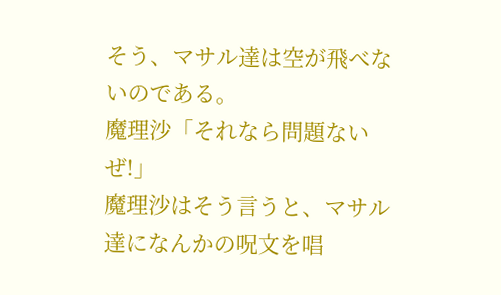そう、マサル達は空が飛べないのである。
魔理沙「それなら問題ないぜ!」
魔理沙はそう言うと、マサル達になんかの呪文を唱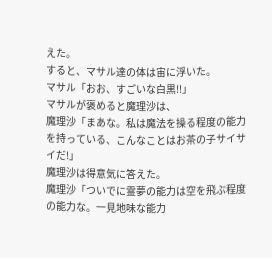えた。
すると、マサル達の体は宙に浮いた。
マサル「おお、すごいな白黒!!」
マサルが褒めると魔理沙は、
魔理沙「まあな。私は魔法を操る程度の能力を持っている、こんなことはお茶の子サイサイだ!」
魔理沙は得意気に答えた。
魔理沙「ついでに霊夢の能力は空を飛ぶ程度の能力な。一見地味な能力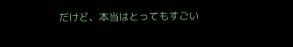だけど、本当はとってもすごい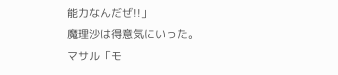能力なんだぜ!!」
魔理沙は得意気にいった。
マサル「モ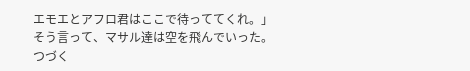エモエとアフロ君はここで待っててくれ。」
そう言って、マサル達は空を飛んでいった。
つづく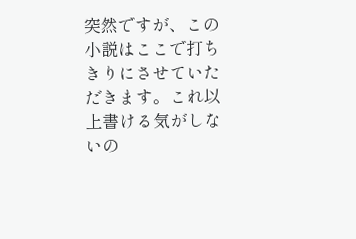突然ですが、この小説はここで打ちきりにさせていただきます。これ以上書ける気がしないの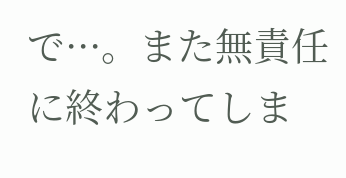で···。また無責任に終わってしま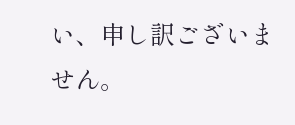い、申し訳ございません。